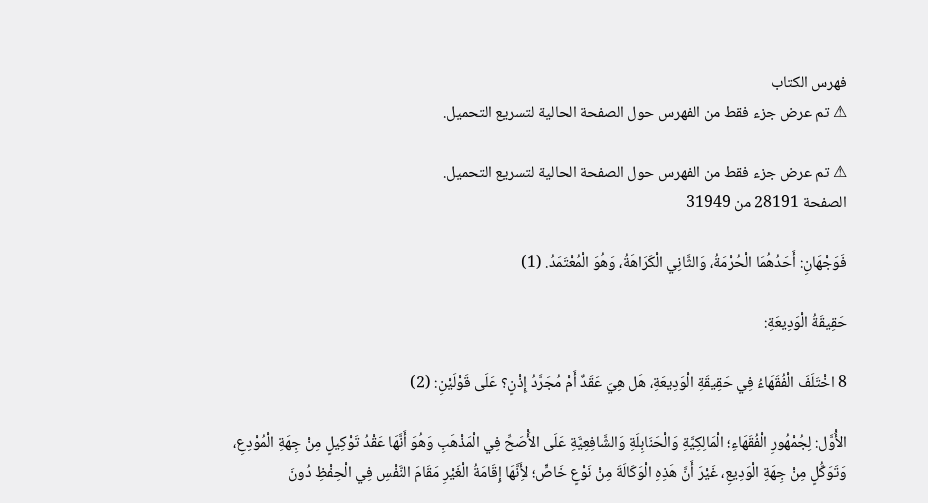فهرس الكتاب
⚠ تم عرض جزء فقط من الفهرس حول الصفحة الحالية لتسريع التحميل.

⚠ تم عرض جزء فقط من الفهرس حول الصفحة الحالية لتسريع التحميل.
الصفحة 28191 من 31949

فَوَجْهَانِ: أَحَدُهُمَا الْحُرْمَةُ، وَالثَّانِي الْكَرَاهَةُ، وَهُوَ الْمُعْتَمَدُ. (1)

حَقِيقَةُ الْوَدِيعَةِ:

8 اخْتَلَفَ الْفُقَهَاءُ فِي حَقِيقَةِ الْوَدِيعَةِ، هَل هِيَ عَقَدٌ أَمْ مُجَرَّدُ إِذْنٍ؟ عَلَى قَوْلَيْنِ: (2)

الأَْوَّل: لِجُمْهُورِ الْفُقَهَاءِ؛ الْمَالِكِيَّةِ وَالْحَنَابِلَةِ وَالشَّافِعِيَّةِ عَلَى الأَْصَحِّ فِي الْمَذْهَبِ وَهُوَ أَنَّهَا عَقْدُ تَوْكِيلٍ مِنْ جِهَةِ الْمُوْدِعِ، وَتَوَكُّلٍ مِنْ جِهَةِ الْوَدِيعِ، غَيْرَ أَنَّ هَذِهِ الْوَكَالَةَ مِنْ نَوْعٍ خَاصٍّ؛ لأَِنَّهَا إِقَامَةُ الْغَيْرِ مَقَامَ النَّفْسِ فِي الْحِفْظِ دُونَ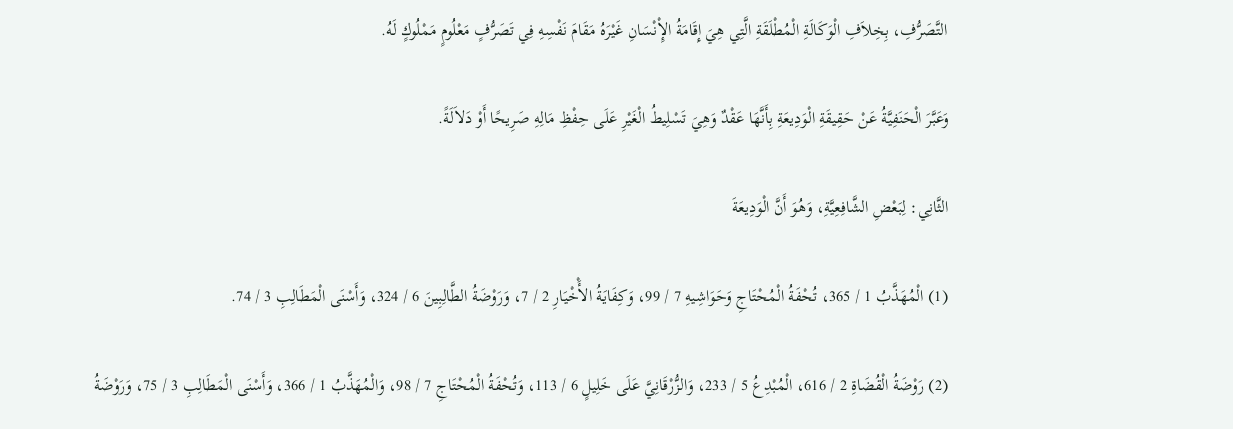التَّصَرُّفِ، بِخِلاَفِ الْوَكَالَةِ الْمُطْلَقَةِ الَّتِي هِيَ إِقَامَةُ الإِْنْسَانِ غَيْرَهُ مَقَامَ نَفْسِهِ فِي تَصَرُّفٍ مَعْلُومٍ مَمْلُوكٍ لَهُ.

وَعَبَّرَ الْحَنَفِيَّةُ عَنْ حَقِيقَةِ الْوَدِيعَةِ بِأَنَّهَا عَقْدٌ وَهِيَ تَسْلِيطُ الْغَيْرِ عَلَى حِفْظِ مَالِهِ صَرِيحًا أَوْ دَلاَلَةً.

الثَّانِي: لِبَعْضِ الشَّافِعِيَّةِ، وَهُوَ أَنَّ الْوَدِيعَةَ

(1) الْمُهَذَّبُ 1 / 365، تُحْفَةُ الْمُحْتَاجِ وَحَوَاشِيهِ 7 / 99، وَكِفَايَةُ الأَْخْيَارِ 2 / 7، وَرَوْضَةُ الطَّالِبِينَ 6 / 324، وَأَسْنَى الْمَطَالِبِ 3 / 74.

(2) رَوْضَةُ الْقُضَاةِ 2 / 616، الْمُبْدِعُ 5 / 233، وَالزُّرْقَانِيَّ عَلَى خَلِيلٍ 6 / 113، وَتُحْفَةُ الْمُحْتَاجِ 7 / 98، وَالْمُهَذَّبُ 1 / 366، وَأَسْنَى الْمَطَالِبِ 3 / 75، وَرَوْضَةُ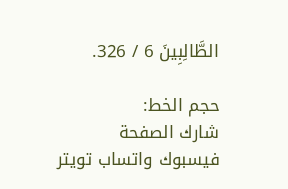الطَّالِبِينَ 6 / 326.

حجم الخط:
شارك الصفحة
فيسبوك واتساب تويتر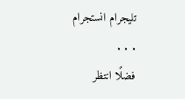تليجرام انستجرام
. . .
فضلًا انتظر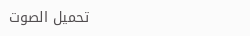تحميل الصوت